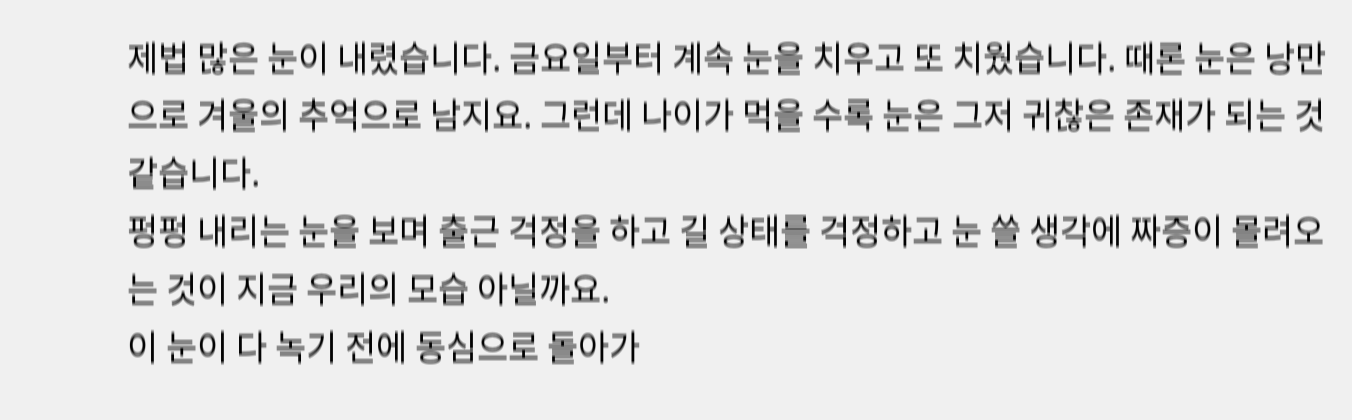제법 많은 눈이 내렸습니다. 금요일부터 계속 눈을 치우고 또 치웠습니다. 때론 눈은 낭만으로 겨울의 추억으로 남지요. 그런데 나이가 먹을 수록 눈은 그저 귀찮은 존재가 되는 것 같습니다.
펑펑 내리는 눈을 보며 출근 걱정을 하고 길 상태를 걱정하고 눈 쓸 생각에 짜증이 몰려오는 것이 지금 우리의 모습 아닐까요.
이 눈이 다 녹기 전에 동심으로 돌아가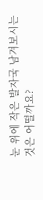눈 위에 작은 발자국 남겨보시는 것은 어떨까요?